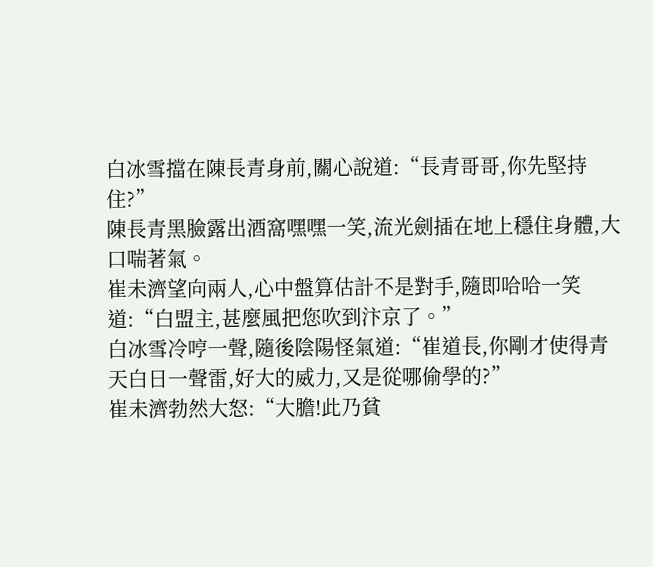白冰雪擋在陳長青身前,關心說道:“長青哥哥,你先堅持住?”
陳長青黑臉露出酒窩嘿嘿一笑,流光劍插在地上穩住身體,大口喘著氣。
崔未濟望向兩人,心中盤算估計不是對手,隨即哈哈一笑道:“白盟主,甚麼風把您吹到汴京了。”
白冰雪冷哼一聲,隨後陰陽怪氣道:“崔道長,你剛才使得青天白日一聲雷,好大的威力,又是從哪偷學的?”
崔未濟勃然大怒:“大膽!此乃貧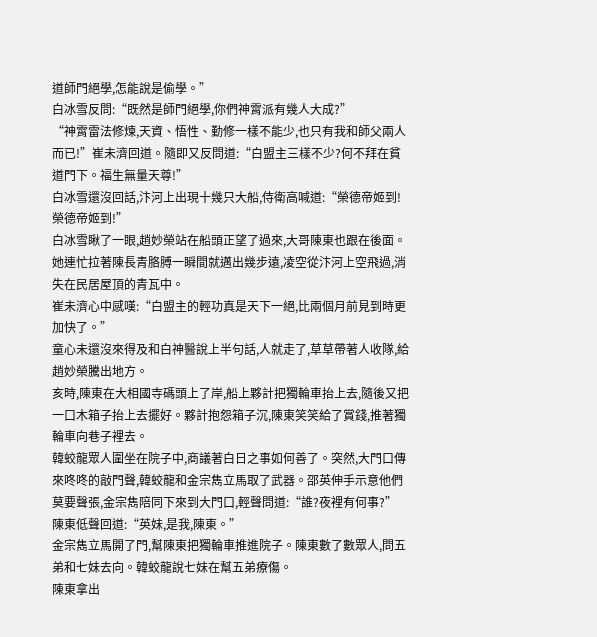道師門絕學,怎能說是偷學。”
白冰雪反問:“既然是師門絕學,你們神霄派有幾人大成?”
“神霄雷法修煉,天資、悟性、勤修一樣不能少,也只有我和師父兩人而已!”崔未濟回道。隨即又反問道:“白盟主三樣不少?何不拜在貧道門下。福生無量天尊!”
白冰雪還沒回話,汴河上出現十幾只大船,侍衛高喊道:“榮德帝姬到!榮德帝姬到!”
白冰雪瞅了一眼,趙妙榮站在船頭正望了過來,大哥陳東也跟在後面。她連忙拉著陳長青胳膊一瞬間就邁出幾步遠,凌空從汴河上空飛過,消失在民居屋頂的青瓦中。
崔未濟心中感嘆:“白盟主的輕功真是天下一絕,比兩個月前見到時更加快了。”
童心未還沒來得及和白神醫說上半句話,人就走了,草草帶著人收隊,給趙妙榮騰出地方。
亥時,陳東在大相國寺碼頭上了岸,船上夥計把獨輪車抬上去,隨後又把一口木箱子抬上去擺好。夥計抱怨箱子沉,陳東笑笑給了賞錢,推著獨輪車向巷子裡去。
韓蛟龍眾人圍坐在院子中,商議著白日之事如何善了。突然,大門口傳來咚咚的敲門聲,韓蛟龍和金宗雋立馬取了武器。邵英伸手示意他們莫要聲張,金宗雋陪同下來到大門口,輕聲問道:“誰?夜裡有何事?”
陳東低聲回道:“英妹,是我,陳東。”
金宗雋立馬開了門,幫陳東把獨輪車推進院子。陳東數了數眾人,問五弟和七妹去向。韓蛟龍說七妹在幫五弟療傷。
陳東拿出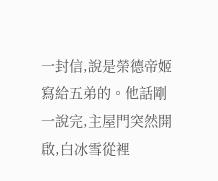一封信,說是榮德帝姬寫給五弟的。他話剛一說完,主屋門突然開啟,白冰雪從裡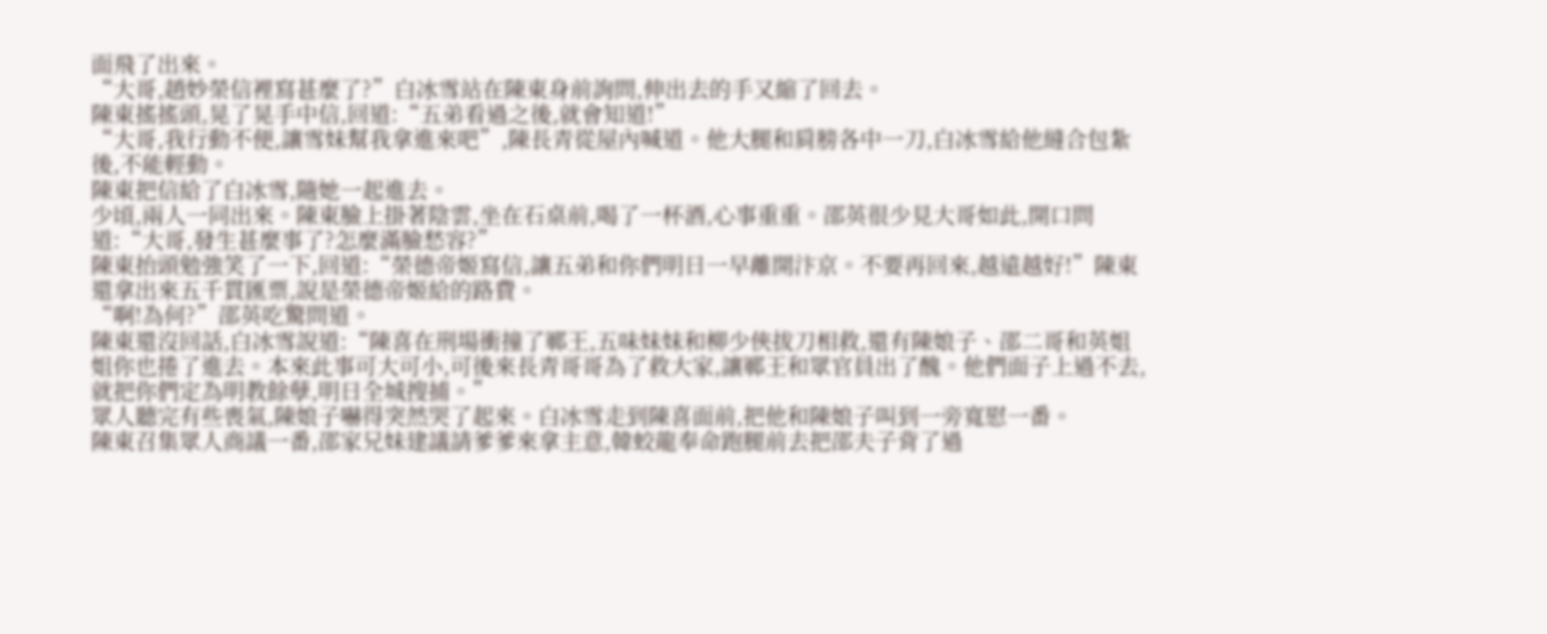面飛了出來。
“大哥,趙妙榮信裡寫甚麼了?”白冰雪站在陳東身前詢問,伸出去的手又縮了回去。
陳東搖搖頭,晃了晃手中信,回道:“五弟看過之後,就會知道!”
“大哥,我行動不便,讓雪妹幫我拿進來吧”,陳長青從屋內喊道。他大腿和肩膀各中一刀,白冰雪給他縫合包紮後,不能輕動。
陳東把信給了白冰雪,隨她一起進去。
少頃,兩人一同出來。陳東臉上掛著陰雲,坐在石桌前,喝了一杯酒,心事重重。邵英很少見大哥如此,開口問道:“大哥,發生甚麼事了?怎麼滿臉愁容?”
陳東抬頭勉強笑了一下,回道:“榮德帝姬寫信,讓五弟和你們明日一早離開汴京。不要再回來,越遠越好!”陳東還拿出來五千貫匯票,說是榮德帝姬給的路費。
“啊!為何?”邵英吃驚問道。
陳東還沒回話,白冰雪說道:“陳喜在刑場衝撞了鄆王,五味妹妹和柳少俠拔刀相救,還有陳娘子、邵二哥和英姐姐你也捲了進去。本來此事可大可小,可後來長青哥哥為了救大家,讓鄆王和眾官員出了醜。他們面子上過不去,就把你們定為明教餘孽,明日全城搜捕。”
眾人聽完有些喪氣,陳娘子嚇得突然哭了起來。白冰雪走到陳喜面前,把他和陳娘子叫到一旁寬慰一番。
陳東召集眾人商議一番,邵家兄妹建議請爹爹來拿主意,韓蛟龍奉命跑腿前去把邵夫子背了過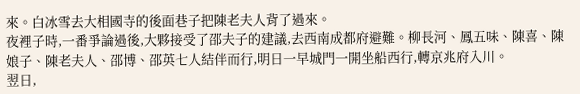來。白冰雪去大相國寺的後面巷子把陳老夫人背了過來。
夜裡子時,一番爭論過後,大夥接受了邵夫子的建議,去西南成都府避難。柳長河、鳳五味、陳喜、陳娘子、陳老夫人、邵博、邵英七人結伴而行,明日一早城門一開坐船西行,轉京兆府入川。
翌日,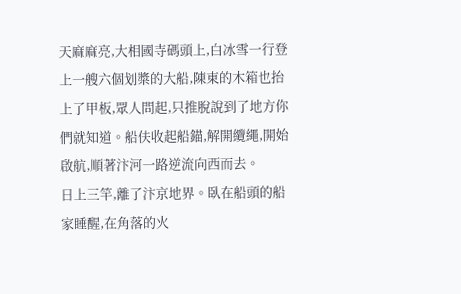天麻麻亮,大相國寺碼頭上,白冰雪一行登上一艘六個划槳的大船,陳東的木箱也抬上了甲板,眾人問起,只推脫說到了地方你們就知道。船伕收起船錨,解開纜繩,開始啟航,順著汴河一路逆流向西而去。
日上三竿,離了汴京地界。臥在船頭的船家睡醒,在角落的火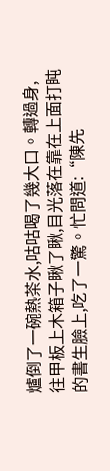爐倒了一碗熱茶水,咕咕喝了幾大口。轉過身,往甲板上木箱子瞅了瞅,目光落在靠在上面打盹的書生臉上,吃了一驚。忙問道:“陳先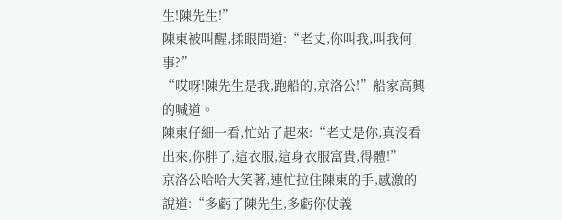生!陳先生!”
陳東被叫醒,揉眼問道:“老丈,你叫我,叫我何事?”
“哎呀!陳先生是我,跑船的,京洛公!”船家高興的喊道。
陳東仔細一看,忙站了起來:“老丈是你,真沒看出來,你胖了,這衣服,這身衣服富貴,得體!”
京洛公哈哈大笑著,連忙拉住陳東的手,感激的說道:“多虧了陳先生,多虧你仗義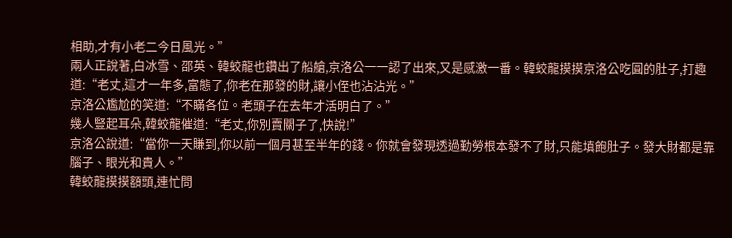相助,才有小老二今日風光。”
兩人正說著,白冰雪、邵英、韓蛟龍也鑽出了船艙,京洛公一一認了出來,又是感激一番。韓蛟龍摸摸京洛公吃圓的肚子,打趣道:“老丈,這才一年多,富態了,你老在那發的財,讓小侄也沾沾光。”
京洛公尷尬的笑道:“不瞞各位。老頭子在去年才活明白了。”
幾人豎起耳朵,韓蛟龍催道:“老丈,你別賣關子了,快說!”
京洛公說道:“當你一天賺到,你以前一個月甚至半年的錢。你就會發現透過勤勞根本發不了財,只能填飽肚子。發大財都是靠腦子、眼光和貴人。”
韓蛟龍摸摸額頭,連忙問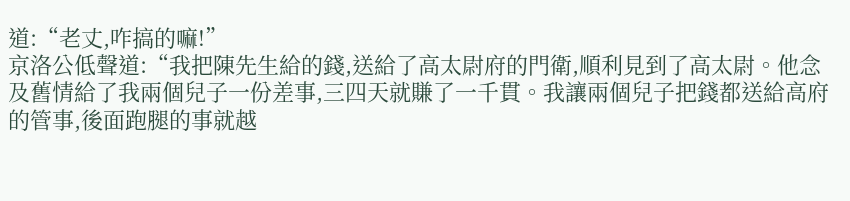道:“老丈,咋搞的嘛!”
京洛公低聲道:“我把陳先生給的錢,送給了高太尉府的門衛,順利見到了高太尉。他念及舊情給了我兩個兒子一份差事,三四天就賺了一千貫。我讓兩個兒子把錢都送給高府的管事,後面跑腿的事就越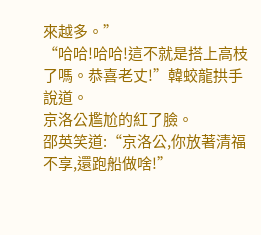來越多。”
“哈哈!哈哈!這不就是搭上高枝了嗎。恭喜老丈!”韓蛟龍拱手說道。
京洛公尷尬的紅了臉。
邵英笑道:“京洛公,你放著清福不享,還跑船做啥!”